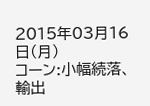2015年03月16日(月)
コーン:小幅続落、輸出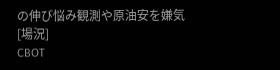の伸び悩み観測や原油安を嫌気
[場況]
CBOT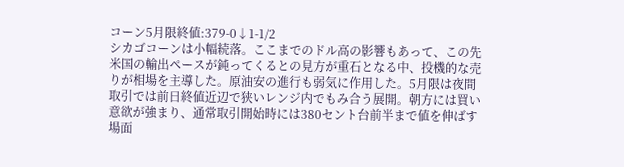コーン5月限終値:379-0↓1-1/2
シカゴコーンは小幅続落。ここまでのドル高の影響もあって、この先米国の輸出ペースが鈍ってくるとの見方が重石となる中、投機的な売りが相場を主導した。原油安の進行も弱気に作用した。5月限は夜間取引では前日終値近辺で狭いレンジ内でもみ合う展開。朝方には買い意欲が強まり、通常取引開始時には380セント台前半まで値を伸ばす場面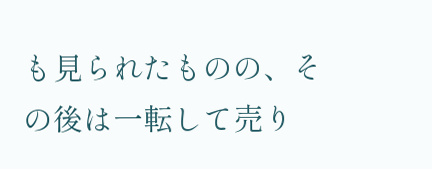も見られたものの、その後は一転して売り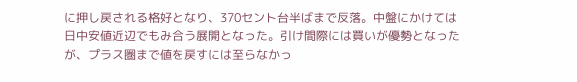に押し戻される格好となり、370セント台半ばまで反落。中盤にかけては日中安値近辺でもみ合う展開となった。引け間際には買いが優勢となったが、プラス圏まで値を戻すには至らなかっ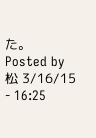た。
Posted by 松 3/16/15 - 16:25